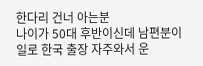한다리 건너 아는분
나이가 50대 후반이신데 남편분이 일로 한국 출장 자주와서 운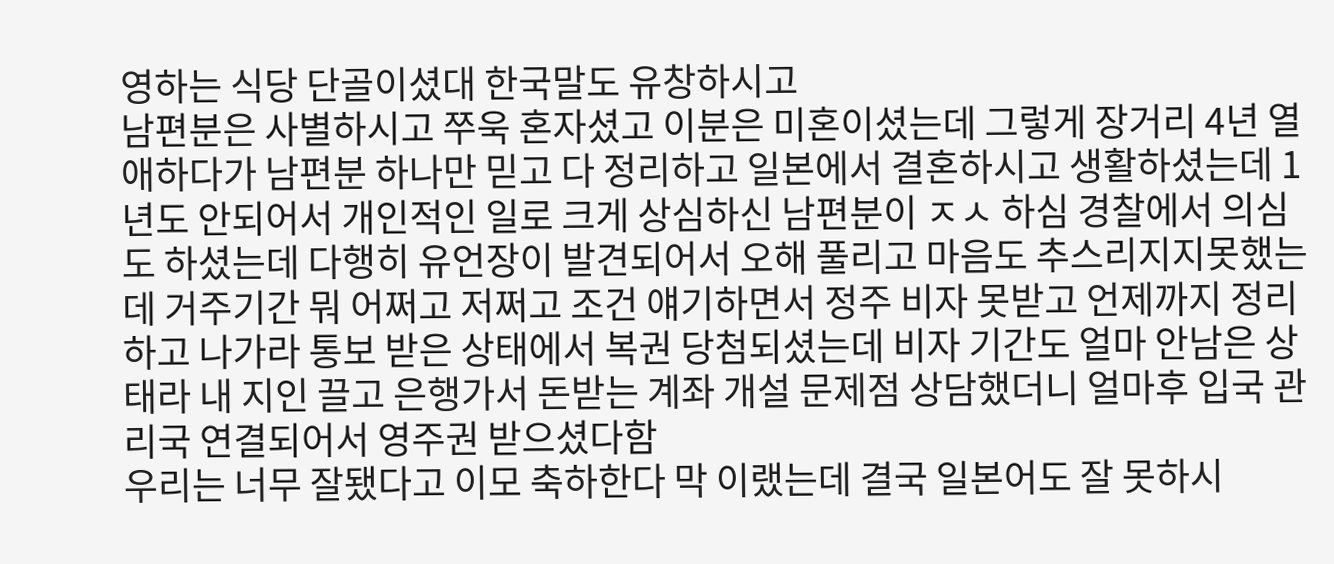영하는 식당 단골이셨대 한국말도 유창하시고
남편분은 사별하시고 쭈욱 혼자셨고 이분은 미혼이셨는데 그렇게 장거리 4년 열애하다가 남편분 하나만 믿고 다 정리하고 일본에서 결혼하시고 생활하셨는데 1년도 안되어서 개인적인 일로 크게 상심하신 남편분이 ㅈㅅ 하심 경찰에서 의심도 하셨는데 다행히 유언장이 발견되어서 오해 풀리고 마음도 추스리지지못했는데 거주기간 뭐 어쩌고 저쩌고 조건 얘기하면서 정주 비자 못받고 언제까지 정리하고 나가라 통보 받은 상태에서 복권 당첨되셨는데 비자 기간도 얼마 안남은 상태라 내 지인 끌고 은행가서 돈받는 계좌 개설 문제점 상담했더니 얼마후 입국 관리국 연결되어서 영주권 받으셨다함
우리는 너무 잘됐다고 이모 축하한다 막 이랬는데 결국 일본어도 잘 못하시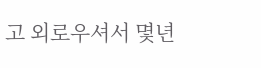고 외로우셔서 몇년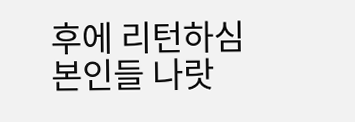후에 리턴하심
본인들 나랏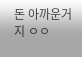돈 아까운거지 ㅇㅇ